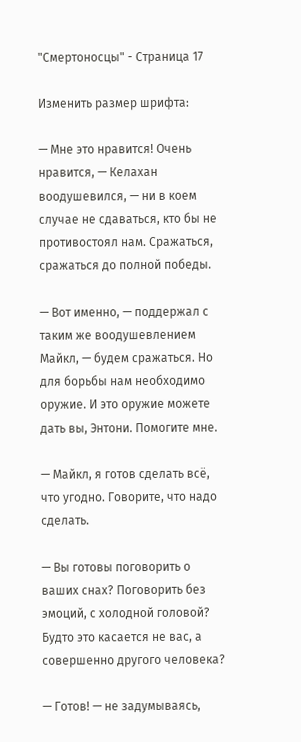"Смертоносцы" - Страница 17

Изменить размер шрифта:

— Мне это нравится! Очень нравится, — Келахан воодушевился, — ни в коем случае не сдаваться, кто бы не противостоял нам. Сражаться, сражаться до полной победы.

— Вот именно, — поддержал с таким же воодушевлением Майкл, — будем сражаться. Но для борьбы нам необходимо оружие. И это оружие можете дать вы, Энтони. Помогите мне.

— Майкл, я готов сделать всё, что угодно. Говорите, что надо сделать.

— Вы готовы поговорить о ваших снах? Поговорить без эмоций, с холодной головой? Будто это касается не вас, а совершенно другого человека?

— Готов! — не задумываясь,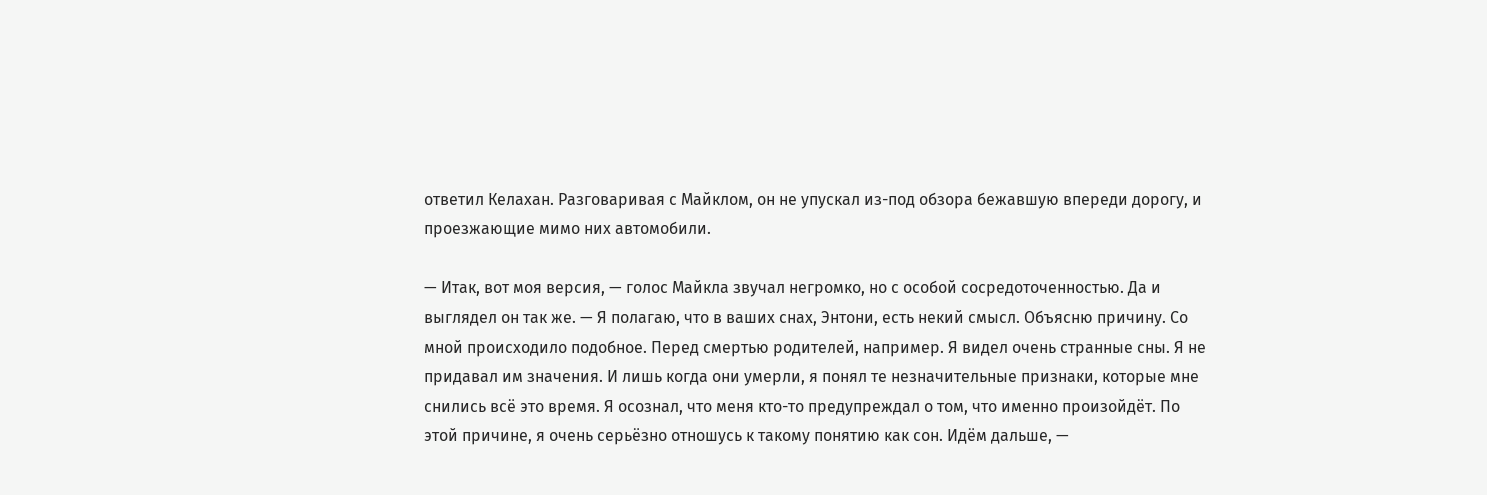ответил Келахан. Разговаривая с Майклом, он не упускал из-под обзора бежавшую впереди дорогу, и проезжающие мимо них автомобили.

— Итак, вот моя версия, — голос Майкла звучал негромко, но с особой сосредоточенностью. Да и выглядел он так же. — Я полагаю, что в ваших снах, Энтони, есть некий смысл. Объясню причину. Со мной происходило подобное. Перед смертью родителей, например. Я видел очень странные сны. Я не придавал им значения. И лишь когда они умерли, я понял те незначительные признаки, которые мне снились всё это время. Я осознал, что меня кто-то предупреждал о том, что именно произойдёт. По этой причине, я очень серьёзно отношусь к такому понятию как сон. Идём дальше, —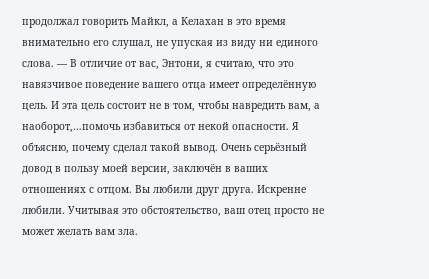продолжал говорить Майкл, а Келахан в это время внимательно его слушал, не упуская из виду ни единого слова. — В отличие от вас, Энтони, я считаю, что это навязчивое поведение вашего отца имеет определённую цель. И эта цель состоит не в том, чтобы навредить вам, а наоборот,…помочь избавиться от некой опасности. Я объясню, почему сделал такой вывод. Очень серьёзный довод в пользу моей версии, заключён в ваших отношениях с отцом. Вы любили друг друга. Искренне любили. Учитывая это обстоятельство, ваш отец просто не может желать вам зла.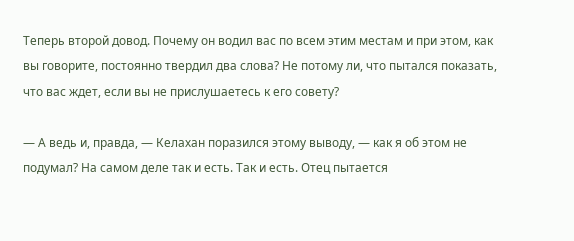Теперь второй довод. Почему он водил вас по всем этим местам и при этом, как вы говорите, постоянно твердил два слова? Не потому ли, что пытался показать, что вас ждет, если вы не прислушаетесь к его совету?

— А ведь и, правда, — Келахан поразился этому выводу, — как я об этом не подумал? На самом деле так и есть. Так и есть. Отец пытается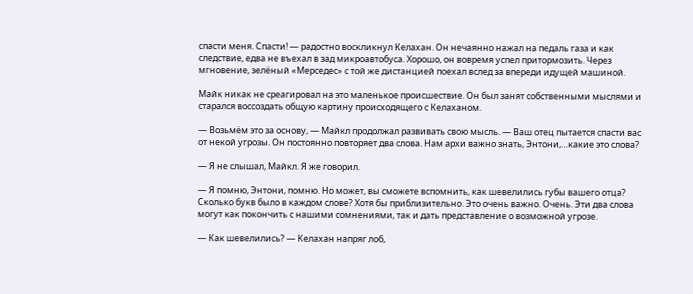спасти меня. Спасти! — радостно воскликнул Келахан. Он нечаянно нажал на педаль газа и как следствие, едва не въехал в зад микроавтобуса. Хорошо, он вовремя успел притормозить. Через мгновение, зелёный «Мерседес» с той же дистанцией поехал вслед за впереди идущей машиной.

Майк никак не среагировал на это маленькое происшествие. Он был занят собственными мыслями и старался воссоздать общую картину происходящего с Келаханом.

— Возьмём это за основу, — Майкл продолжал развивать свою мысль. — Ваш отец пытается спасти вас от некой угрозы. Он постоянно повторяет два слова. Нам архи важно знать, Энтони,…какие это слова?

— Я не слышал, Майкл. Я же говорил.

— Я помню, Энтони, помню. Но может, вы сможете вспомнить, как шевелились губы вашего отца? Сколько букв было в каждом слове? Хотя бы приблизительно. Это очень важно. Очень. Эти два слова могут как покончить с нашими сомнениями, так и дать представление о возможной угрозе.

— Как шевелились? — Келахан напряг лоб,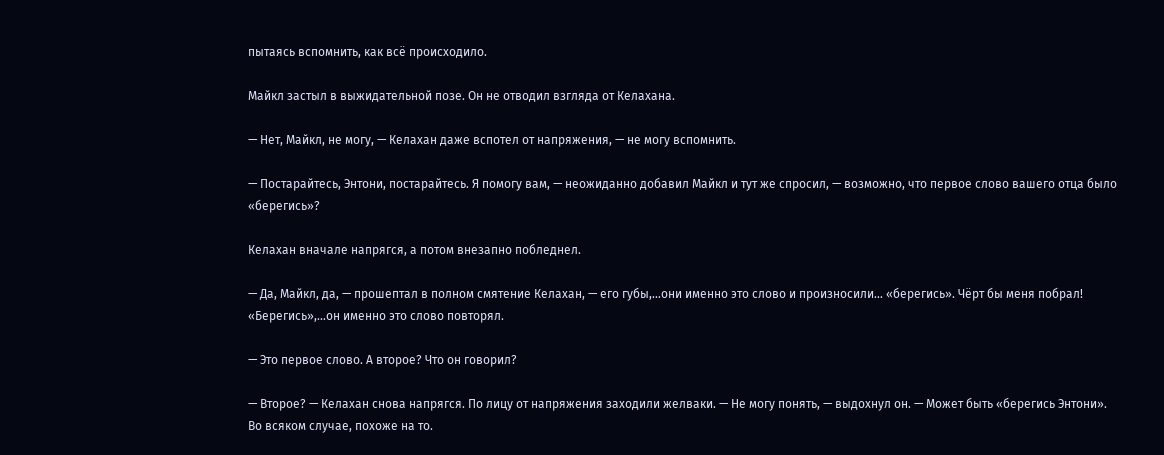пытаясь вспомнить, как всё происходило.

Майкл застыл в выжидательной позе. Он не отводил взгляда от Келахана.

— Нет, Майкл, не могу, — Келахан даже вспотел от напряжения, — не могу вспомнить.

— Постарайтесь, Энтони, постарайтесь. Я помогу вам, — неожиданно добавил Майкл и тут же спросил, — возможно, что первое слово вашего отца было «берегись»?

Келахан вначале напрягся, а потом внезапно побледнел.

— Да, Майкл, да, — прошептал в полном смятение Келахан, — его губы,…они именно это слово и произносили… «берегись». Чёрт бы меня побрал! «Берегись»,…он именно это слово повторял.

— Это первое слово. А второе? Что он говорил?

— Второе? — Келахан снова напрягся. По лицу от напряжения заходили желваки. — Не могу понять, — выдохнул он. — Может быть «берегись Энтони». Во всяком случае, похоже на то.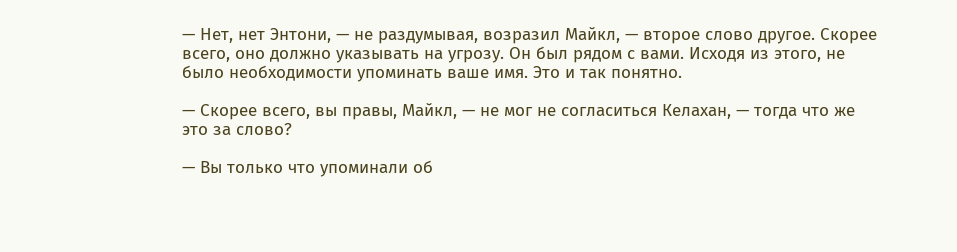— Нет, нет Энтони, — не раздумывая, возразил Майкл, — второе слово другое. Скорее всего, оно должно указывать на угрозу. Он был рядом с вами. Исходя из этого, не было необходимости упоминать ваше имя. Это и так понятно.

— Скорее всего, вы правы, Майкл, — не мог не согласиться Келахан, — тогда что же это за слово?

— Вы только что упоминали об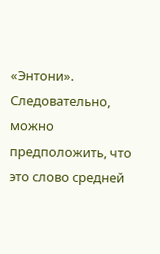«Энтони». Следовательно, можно предположить, что это слово средней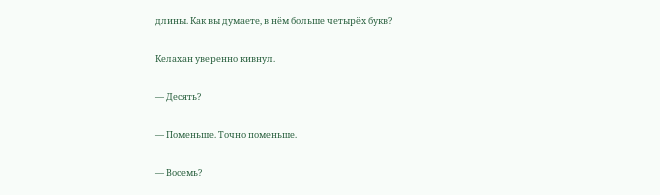длины. Как вы думаете, в нём больше четырёх букв?

Келахан уверенно кивнул.

— Десять?

— Поменьше. Точно поменьше.

— Восемь?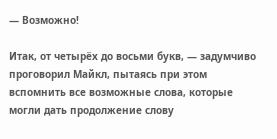— Возможно!

Итак, от четырёх до восьми букв, — задумчиво проговорил Майкл, пытаясь при этом вспомнить все возможные слова, которые могли дать продолжение слову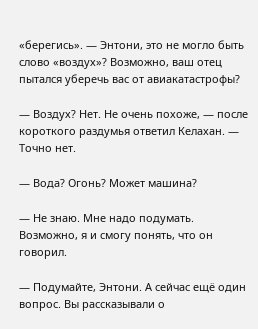«берегись». — Энтони, это не могло быть слово «воздух»? Возможно, ваш отец пытался уберечь вас от авиакатастрофы?

— Воздух? Нет. Не очень похоже, — после короткого раздумья ответил Келахан. — Точно нет.

— Вода? Огонь? Может машина?

— Не знаю. Мне надо подумать. Возможно, я и смогу понять, что он говорил.

— Подумайте, Энтони. А сейчас ещё один вопрос. Вы рассказывали о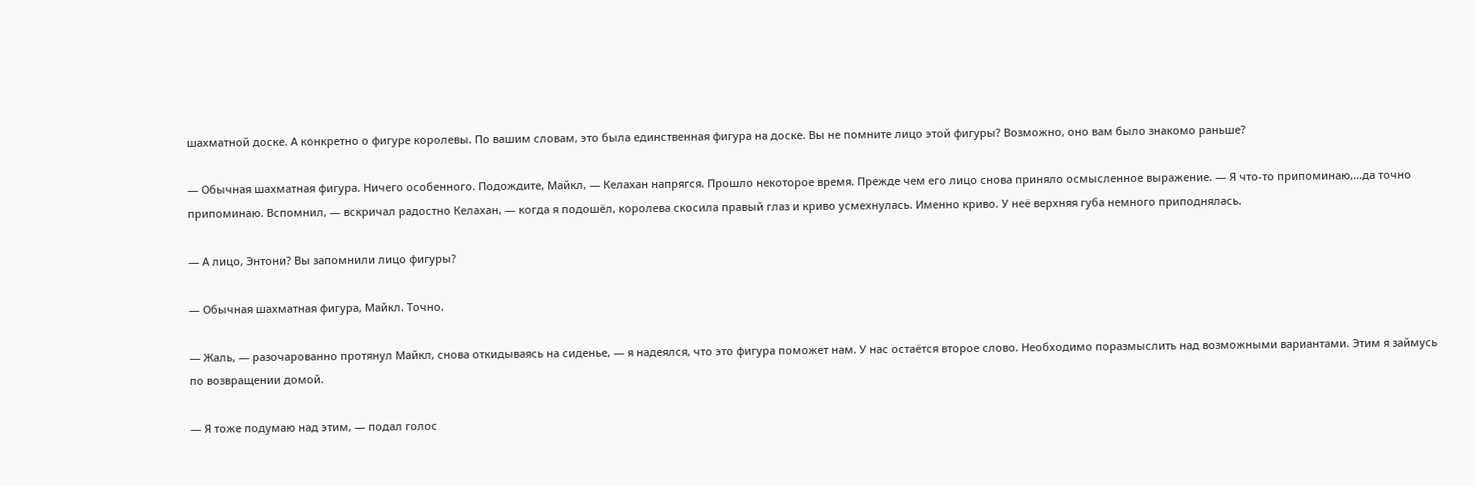шахматной доске. А конкретно о фигуре королевы. По вашим словам, это была единственная фигура на доске. Вы не помните лицо этой фигуры? Возможно, оно вам было знакомо раньше?

— Обычная шахматная фигура. Ничего особенного. Подождите, Майкл, — Келахан напрягся. Прошло некоторое время. Прежде чем его лицо снова приняло осмысленное выражение. — Я что-то припоминаю,…да точно припоминаю. Вспомнил, — вскричал радостно Келахан, — когда я подошёл, королева скосила правый глаз и криво усмехнулась. Именно криво. У неё верхняя губа немного приподнялась.

— А лицо, Энтони? Вы запомнили лицо фигуры?

— Обычная шахматная фигура, Майкл. Точно.

— Жаль, — разочарованно протянул Майкл, снова откидываясь на сиденье, — я надеялся, что это фигура поможет нам. У нас остаётся второе слово. Необходимо поразмыслить над возможными вариантами. Этим я займусь по возвращении домой.

— Я тоже подумаю над этим, — подал голос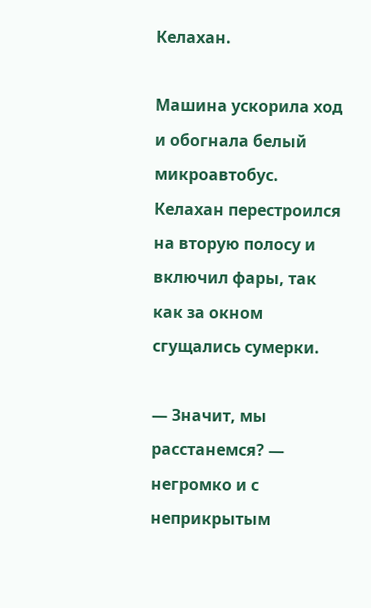Келахан.

Машина ускорила ход и обогнала белый микроавтобус. Келахан перестроился на вторую полосу и включил фары, так как за окном сгущались сумерки.

— Значит, мы расстанемся? — негромко и с неприкрытым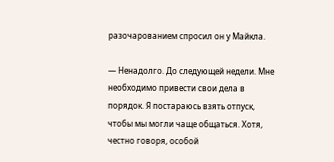разочарованием спросил он у Майкла.

— Ненадолго. До следующей недели. Мне необходимо привести свои дела в порядок. Я постараюсь взять отпуск, чтобы мы могли чаще общаться. Хотя, честно говоря, особой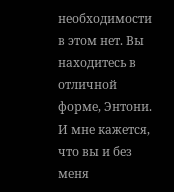необходимости в этом нет. Вы находитесь в отличной форме, Энтони. И мне кажется, что вы и без меня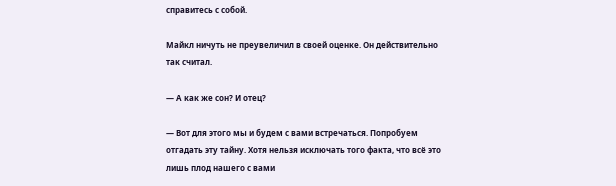справитесь с собой.

Майкл ничуть не преувеличил в своей оценке. Он действительно так считал.

— А как же сон? И отец?

— Вот для этого мы и будем с вами встречаться. Попробуем отгадать эту тайну. Хотя нельзя исключать того факта, что всё это лишь плод нашего с вами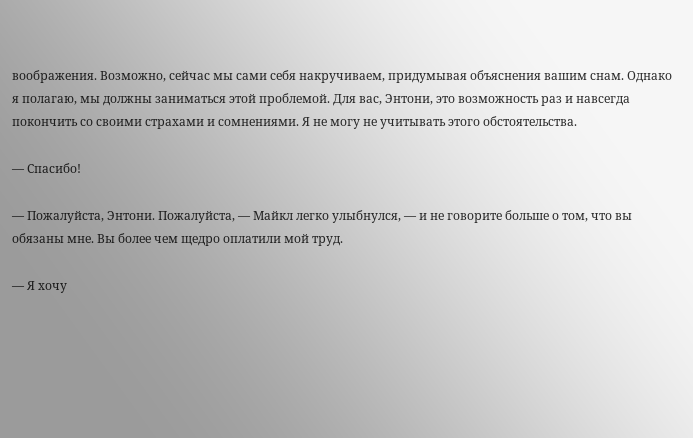воображения. Возможно, сейчас мы сами себя накручиваем, придумывая объяснения вашим снам. Однако я полагаю, мы должны заниматься этой проблемой. Для вас, Энтони, это возможность раз и навсегда покончить со своими страхами и сомнениями. Я не могу не учитывать этого обстоятельства.

— Спасибо!

— Пожалуйста, Энтони. Пожалуйста, — Майкл легко улыбнулся, — и не говорите больше о том, что вы обязаны мне. Вы более чем щедро оплатили мой труд.

— Я хочу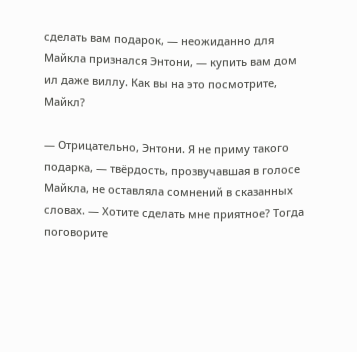сделать вам подарок, — неожиданно для Майкла признался Энтони, — купить вам дом ил даже виллу. Как вы на это посмотрите, Майкл?

— Отрицательно, Энтони. Я не приму такого подарка, — твёрдость, прозвучавшая в голосе Майкла, не оставляла сомнений в сказанных словах. — Хотите сделать мне приятное? Тогда поговорите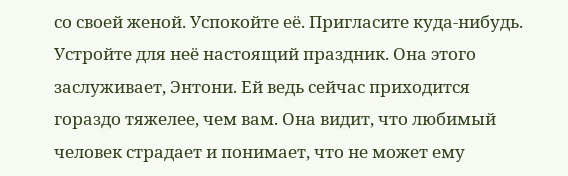со своей женой. Успокойте её. Пригласите куда-нибудь. Устройте для неё настоящий праздник. Она этого заслуживает, Энтони. Ей ведь сейчас приходится гораздо тяжелее, чем вам. Она видит, что любимый человек страдает и понимает, что не может ему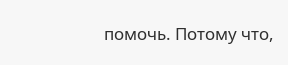помочь. Потому что,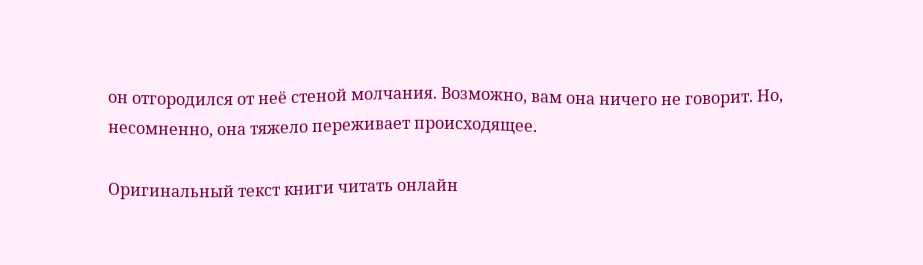он отгородился от неё стеной молчания. Возможно, вам она ничего не говорит. Но, несомненно, она тяжело переживает происходящее.

Оригинальный текст книги читать онлайн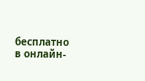бесплатно в онлайн-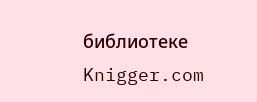библиотеке Knigger.com